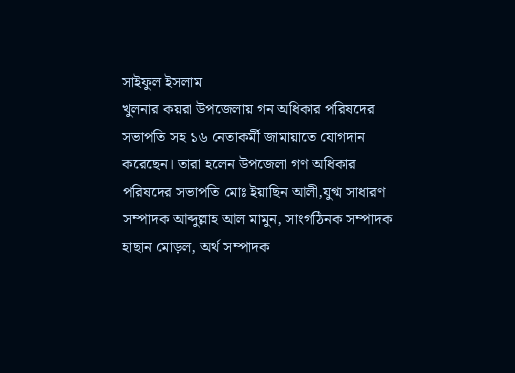সাইফুল ইসলাম
খুলনার কয়রা উপজেলায় গন অধিকার পরিষদের সভাপতি সহ ১৬ নেতাকর্মী জামায়াতে যোগদান করেছেন। তারা হলেন উপজেলা গণ অধিকার পরিষদের সভাপতি মোঃ ইয়াছিন আলী,যুগ্ম সাধারণ সম্পাদক আব্দুল্লাহ আল মামুন, সাংগঠিনক সম্পাদক হাছান মোড়ল, অর্থ সম্পাদক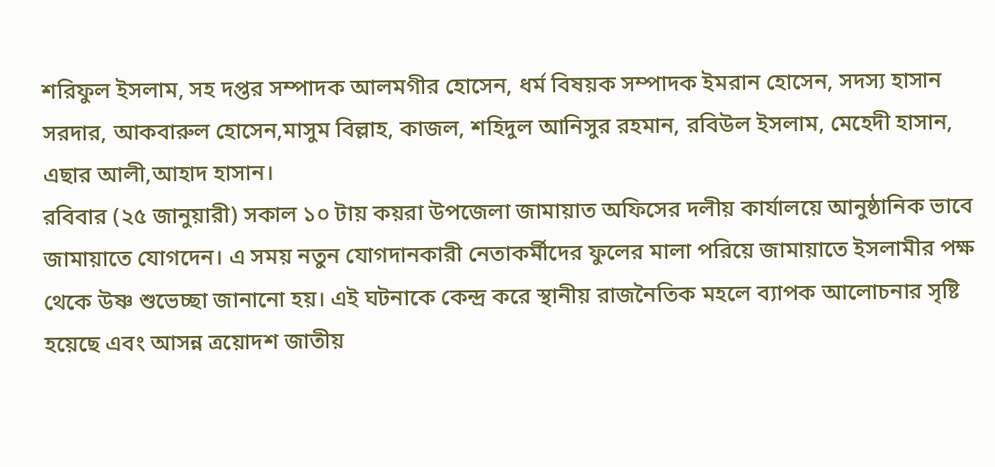শরিফুল ইসলাম, সহ দপ্তর সম্পাদক আলমগীর হোসেন, ধর্ম বিষয়ক সম্পাদক ইমরান হোসেন, সদস্য হাসান সরদার, আকবারুল হোসেন,মাসুম বিল্লাহ, কাজল, শহিদুল আনিসুর রহমান, রবিউল ইসলাম, মেহেদী হাসান, এছার আলী,আহাদ হাসান।
রবিবার (২৫ জানুয়ারী) সকাল ১০ টায় কয়রা উপজেলা জামায়াত অফিসের দলীয় কার্যালয়ে আনুষ্ঠানিক ভাবে জামায়াতে যোগদেন। এ সময় নতুন যোগদানকারী নেতাকর্মীদের ফুলের মালা পরিয়ে জামায়াতে ইসলামীর পক্ষ থেকে উষ্ণ শুভেচ্ছা জানানো হয়। এই ঘটনাকে কেন্দ্র করে স্থানীয় রাজনৈতিক মহলে ব্যাপক আলোচনার সৃষ্টি হয়েছে এবং আসন্ন ত্রয়োদশ জাতীয়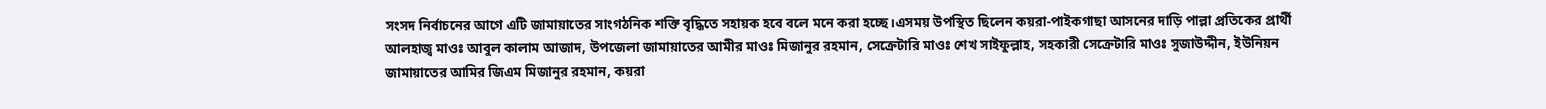সংসদ নির্বাচনের আগে এটি জামায়াতের সাংগঠনিক শক্তি বৃদ্ধিতে সহায়ক হবে বলে মনে করা হচ্ছে।এসময় উপস্থিত ছিলেন কয়রা-পাইকগাছা আসনের দাড়ি পাল্লা প্রতিকের প্রার্থী আলহাজ্ব মাওঃ আবুল কালাম আজাদ, উপজেলা জামায়াতের আমীর মাওঃ মিজানুর রহমান, সেক্রেটারি মাওঃ শেখ সাইফুল্লাহ, সহকারী সেক্রেটারি মাওঃ সুজাউদ্দীন, ইউনিয়ন জামায়াতের আমির জিএম মিজানুর রহমান, কয়রা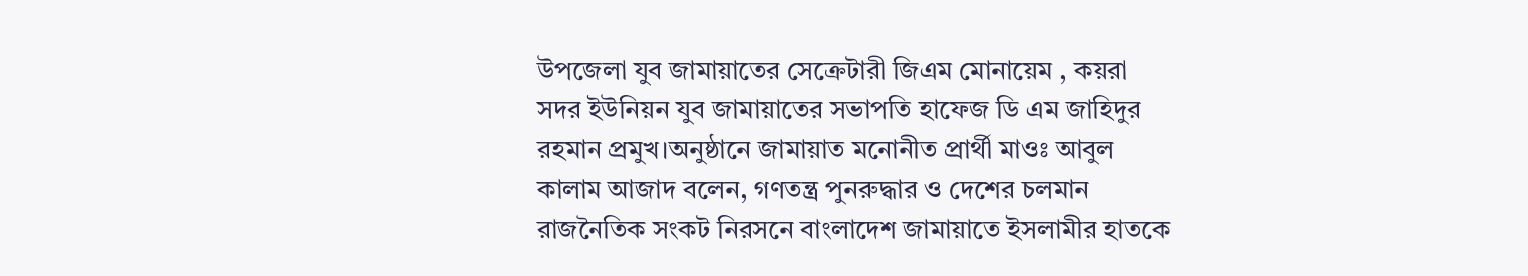উপজেলা যুব জামায়াতের সেক্রেটারী জিএম মোনায়েম , কয়রা সদর ইউনিয়ন যুব জামায়াতের সভাপতি হাফেজ ডি এম জাহিদুর রহমান প্রমুখ।অনুষ্ঠানে জামায়াত মনোনীত প্রার্থী মাওঃ আবুল কালাম আজাদ বলেন, গণতন্ত্র পুনরুদ্ধার ও দেশের চলমান রাজনৈতিক সংকট নিরসনে বাংলাদেশ জামায়াতে ইসলামীর হাতকে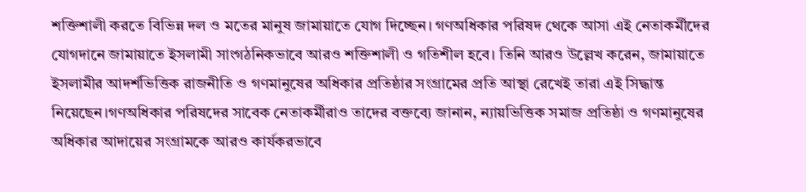শক্তিশালী করতে বিভিন্ন দল ও মতের মানুষ জামায়াতে যোগ দিচ্ছেন। গণঅধিকার পরিষদ থেকে আসা এই নেতাকর্মীদের যোগদানে জামায়াতে ইসলামী সাংগঠনিকভাবে আরও শক্তিশালী ও গতিশীল হবে। তিনি আরও উল্লেখ করেন, জামায়াতে ইসলামীর আদর্শভিত্তিক রাজনীতি ও গণমানুষের অধিকার প্রতিষ্ঠার সংগ্রামের প্রতি আস্থা রেখেই তারা এই সিদ্ধান্ত নিয়েছেন।গণঅধিকার পরিষদের সাবেক নেতাকর্মীরাও তাদের বক্তব্যে জানান, ন্যায়ভিত্তিক সমাজ প্রতিষ্ঠা ও গণমানুষের অধিকার আদায়ের সংগ্রামকে আরও কার্যকরভাবে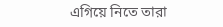এগিয়ে নিতে তারা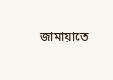জামায়াতে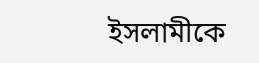ইসলামীকে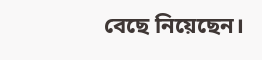বেছে নিয়েছেন।